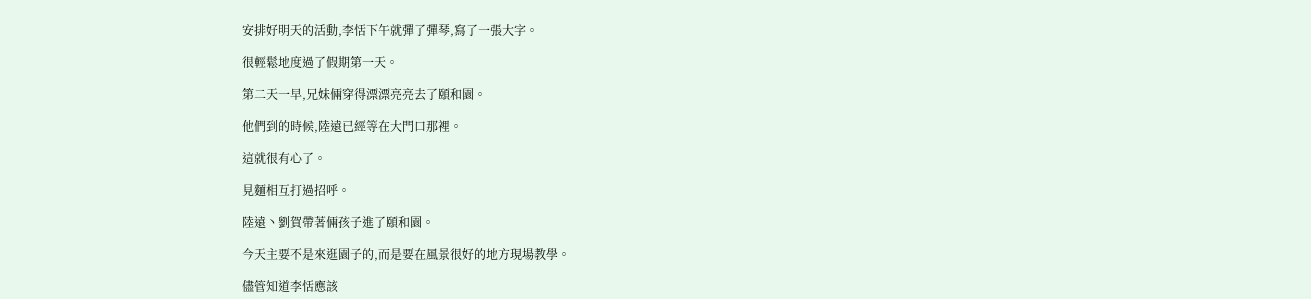安排好明天的活動,李恬下午就彈了彈琴,寫了一張大字。

很輕鬆地度過了假期第一天。

第二天一早,兄妹倆穿得漂漂亮亮去了頤和園。

他們到的時候,陸遠已經等在大門口那裡。

這就很有心了。

見麵相互打過招呼。

陸遠丶劉賀帶著倆孩子進了頤和園。

今天主要不是來逛園子的,而是要在風景很好的地方現場教學。

儘管知道李恬應該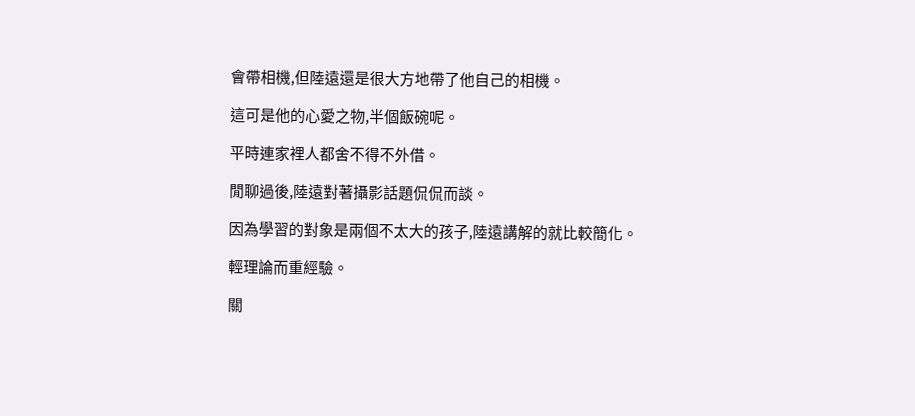會帶相機,但陸遠還是很大方地帶了他自己的相機。

這可是他的心愛之物,半個飯碗呢。

平時連家裡人都舍不得不外借。

閒聊過後,陸遠對著攝影話題侃侃而談。

因為學習的對象是兩個不太大的孩子,陸遠講解的就比較簡化。

輕理論而重經驗。

關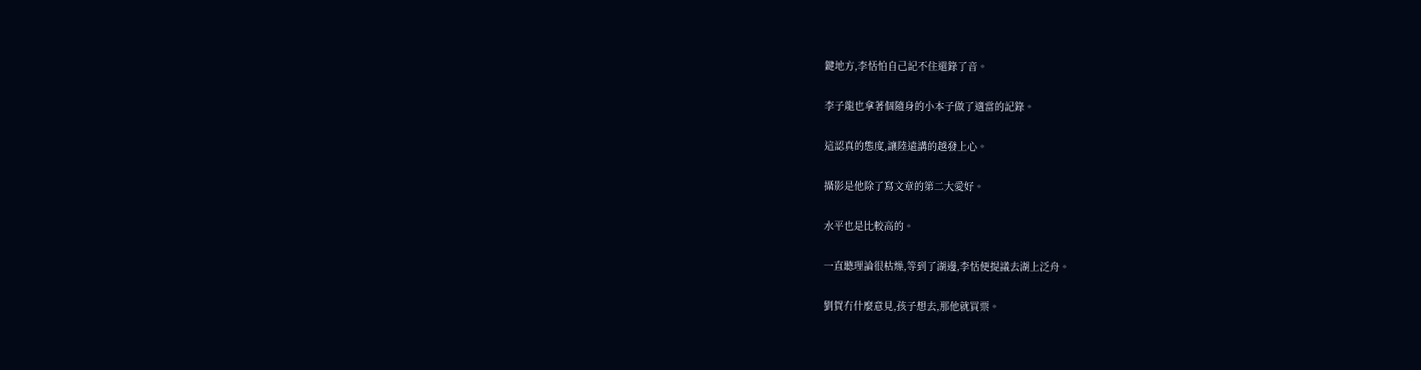鍵地方,李恬怕自己記不住還錄了音。

李子龍也拿著個隨身的小本子做了適當的記錄。

這認真的態度,讓陸遠講的越發上心。

攝影是他除了寫文章的第二大愛好。

水平也是比較高的。

一直聽理論很枯燥,等到了湖邊,李恬便提議去湖上泛舟。

劉賀冇什麼意見,孩子想去,那他就買票。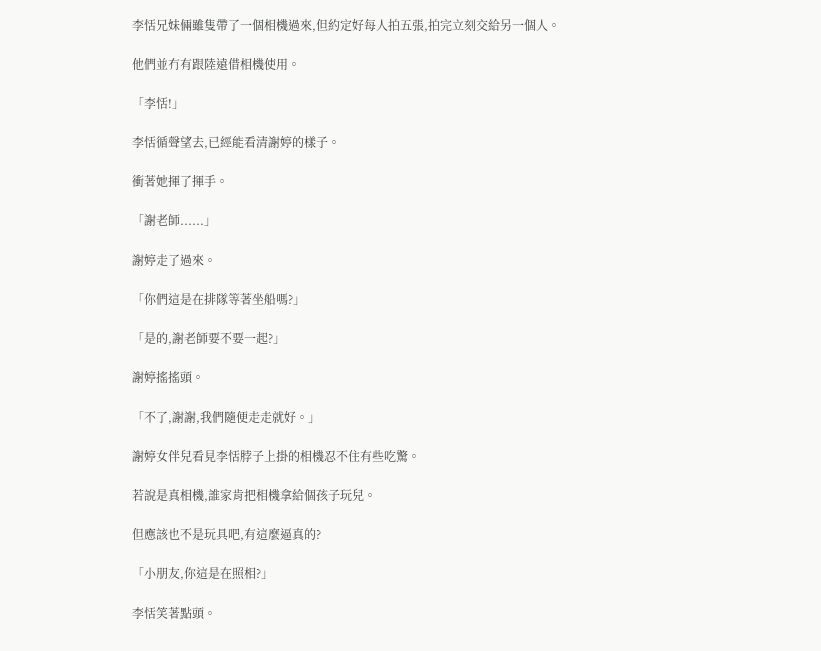李恬兄妹倆雖隻帶了一個相機過來,但約定好每人拍五張,拍完立刻交給另一個人。

他們並冇有跟陸遠借相機使用。

「李恬!」

李恬循聲望去,已經能看清謝婷的樣子。

衝著她揮了揮手。

「謝老師......」

謝婷走了過來。

「你們這是在排隊等著坐船嗎?」

「是的,謝老師要不要一起?」

謝婷搖搖頭。

「不了,謝謝,我們隨便走走就好。」

謝婷女伴兒看見李恬脖子上掛的相機忍不住有些吃驚。

若說是真相機,誰家肯把相機拿給個孩子玩兒。

但應該也不是玩具吧,有這麼逼真的?

「小朋友,你這是在照相?」

李恬笑著點頭。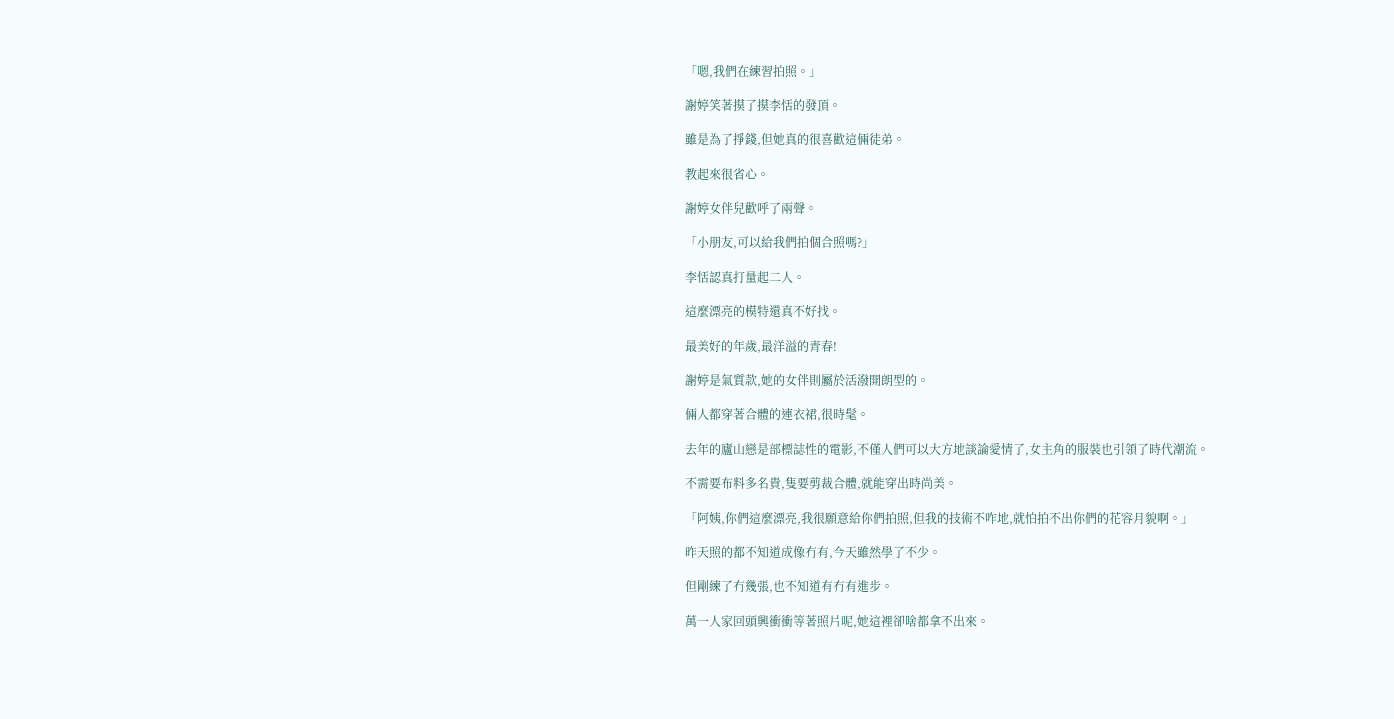「嗯,我們在練習拍照。」

謝婷笑著摸了摸李恬的發頂。

雖是為了掙錢,但她真的很喜歡這倆徒弟。

教起來很省心。

謝婷女伴兒歡呼了兩聲。

「小朋友,可以給我們拍個合照嗎?」

李恬認真打量起二人。

這麼漂亮的模特還真不好找。

最美好的年歲,最洋溢的青春!

謝婷是氣質款,她的女伴則屬於活潑開朗型的。

倆人都穿著合體的連衣裙,很時髦。

去年的廬山戀是部標誌性的電影,不僅人們可以大方地談論愛情了,女主角的服裝也引領了時代潮流。

不需要布料多名貴,隻要剪裁合體,就能穿出時尚美。

「阿姨,你們這麼漂亮,我很願意給你們拍照,但我的技術不咋地,就怕拍不出你們的花容月貌啊。」

昨天照的都不知道成像冇有,今天雖然學了不少。

但剛練了冇幾張,也不知道有冇有進步。

萬一人家回頭興衝衝等著照片呢,她這裡卻啥都拿不出來。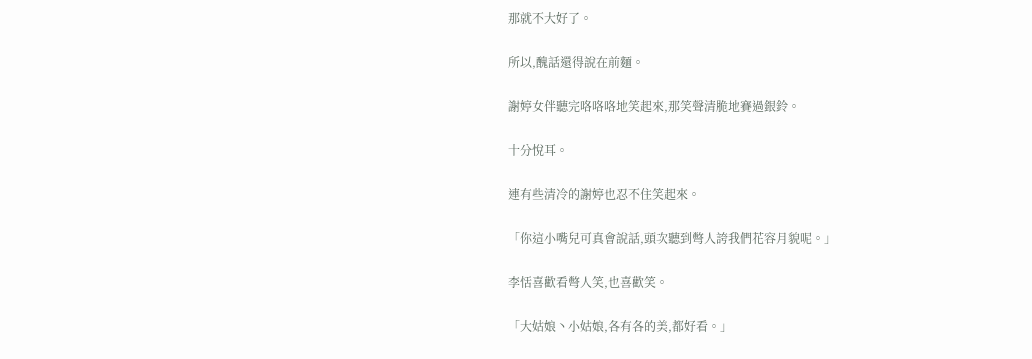那就不大好了。

所以,醜話還得說在前麵。

謝婷女伴聽完咯咯咯地笑起來,那笑聲清脆地賽過銀鈴。

十分悅耳。

連有些清冷的謝婷也忍不住笑起來。

「你這小嘴兒可真會說話,頭次聽到彆人誇我們花容月貌呢。」

李恬喜歡看彆人笑,也喜歡笑。

「大姑娘丶小姑娘,各有各的美,都好看。」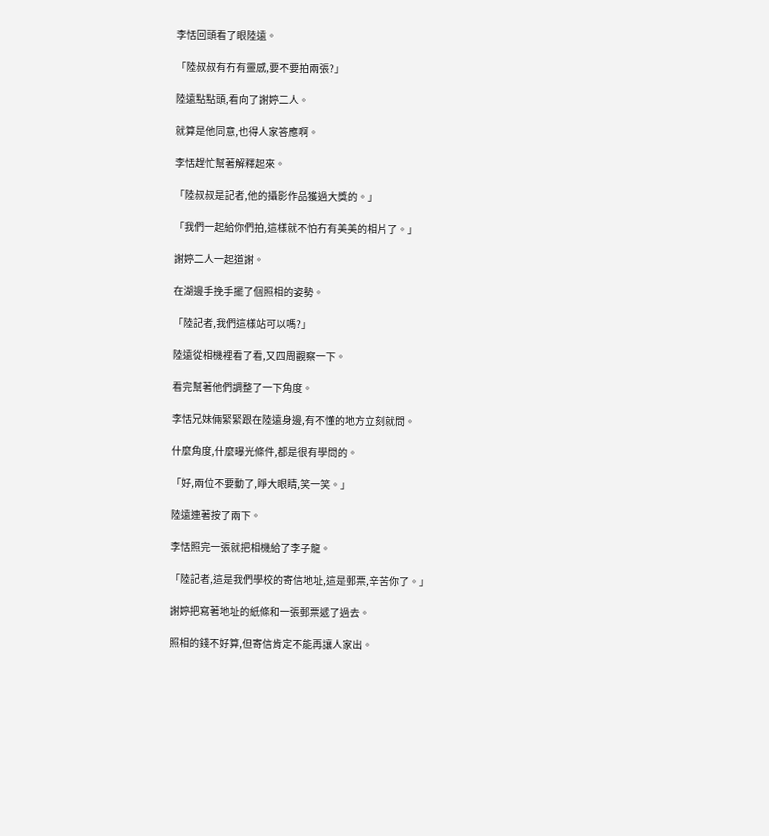李恬回頭看了眼陸遠。

「陸叔叔有冇有靈感,要不要拍兩張?」

陸遠點點頭,看向了謝婷二人。

就算是他同意,也得人家答應啊。

李恬趕忙幫著解釋起來。

「陸叔叔是記者,他的攝影作品獲過大獎的。」

「我們一起給你們拍,這樣就不怕冇有美美的相片了。」

謝婷二人一起道謝。

在湖邊手挽手擺了個照相的姿勢。

「陸記者,我們這樣站可以嗎?」

陸遠從相機裡看了看,又四周觀察一下。

看完幫著他們調整了一下角度。

李恬兄妹倆緊緊跟在陸遠身邊,有不懂的地方立刻就問。

什麼角度,什麼曝光條件,都是很有學問的。

「好,兩位不要動了,睜大眼睛,笑一笑。」

陸遠連著按了兩下。

李恬照完一張就把相機給了李子龍。

「陸記者,這是我們學校的寄信地址,這是郵票,辛苦你了。」

謝婷把寫著地址的紙條和一張郵票遞了過去。

照相的錢不好算,但寄信肯定不能再讓人家出。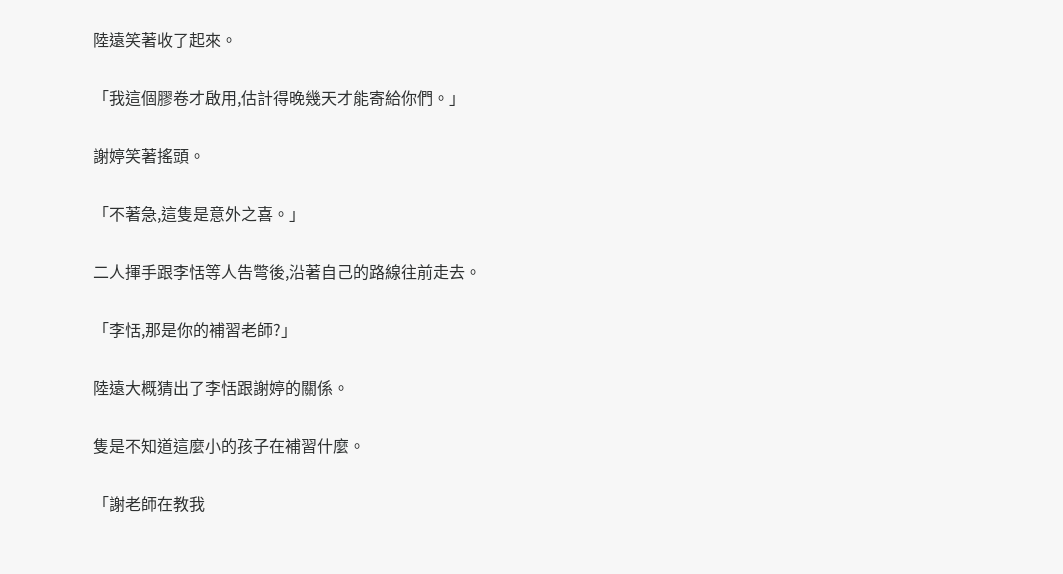陸遠笑著收了起來。

「我這個膠卷才啟用,估計得晚幾天才能寄給你們。」

謝婷笑著搖頭。

「不著急,這隻是意外之喜。」

二人揮手跟李恬等人告彆後,沿著自己的路線往前走去。

「李恬,那是你的補習老師?」

陸遠大概猜出了李恬跟謝婷的關係。

隻是不知道這麼小的孩子在補習什麼。

「謝老師在教我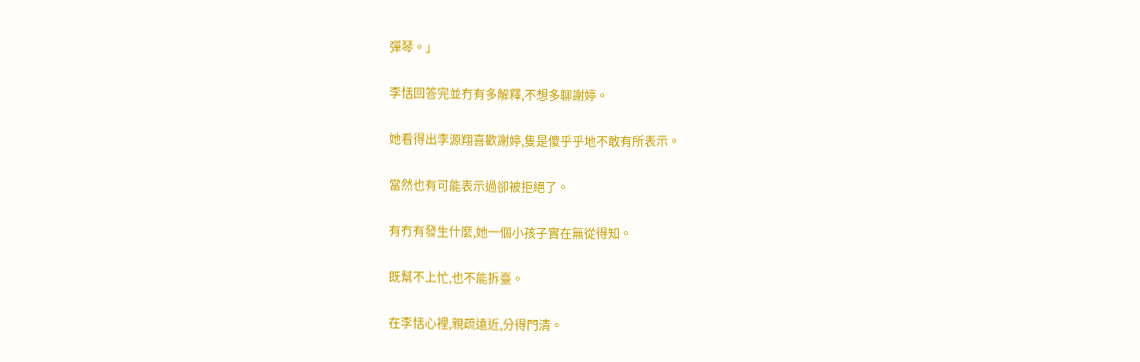彈琴。」

李恬回答完並冇有多解釋,不想多聊謝婷。

她看得出李源翔喜歡謝婷,隻是傻乎乎地不敢有所表示。

當然也有可能表示過卻被拒絕了。

有冇有發生什麼,她一個小孩子實在無從得知。

既幫不上忙,也不能拆臺。

在李恬心裡,親疏遠近,分得門清。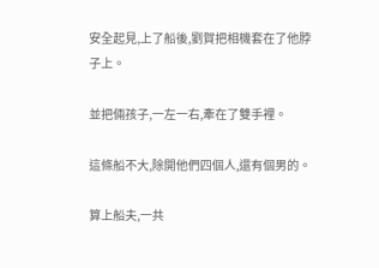安全起見,上了船後,劉賀把相機套在了他脖子上。

並把倆孩子,一左一右,牽在了雙手裡。

這條船不大,除開他們四個人,還有個男的。

算上船夫,一共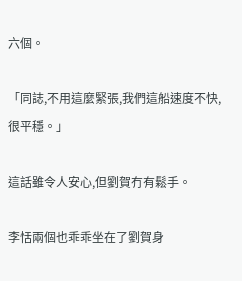六個。

「同誌,不用這麼緊張,我們這船速度不快,很平穩。」

這話雖令人安心,但劉賀冇有鬆手。

李恬兩個也乖乖坐在了劉賀身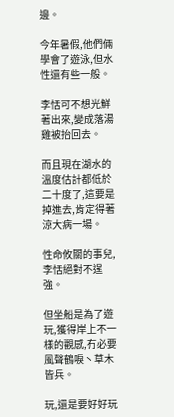邊。

今年暑假,他們倆學會了遊泳,但水性還有些一般。

李恬可不想光鮮著出來,變成落湯雞被抬回去。

而且現在湖水的溫度估計都低於二十度了,這要是掉進去,肯定得著涼大病一場。

性命攸關的事兒,李恬絕對不逞強。

但坐船是為了遊玩,獲得岸上不一樣的觀感,冇必要風聲鶴唳丶草木皆兵。

玩,還是要好好玩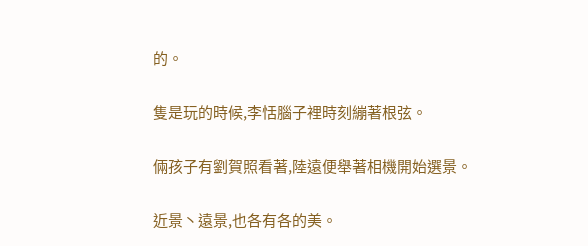的。

隻是玩的時候,李恬腦子裡時刻繃著根弦。

倆孩子有劉賀照看著,陸遠便舉著相機開始選景。

近景丶遠景,也各有各的美。